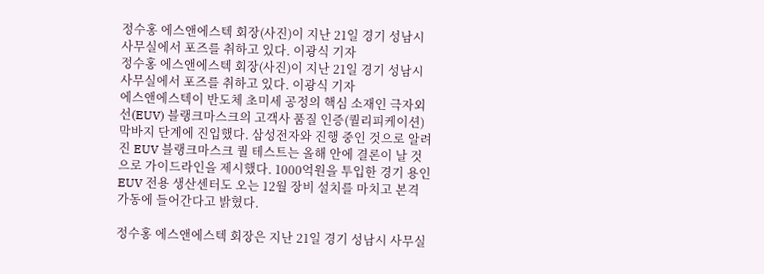정수홍 에스앤에스텍 회장(사진)이 지난 21일 경기 성남시 사무실에서 포즈를 취하고 있다. 이광식 기자
정수홍 에스앤에스텍 회장(사진)이 지난 21일 경기 성남시 사무실에서 포즈를 취하고 있다. 이광식 기자
에스앤에스텍이 반도체 초미세 공정의 핵심 소재인 극자외선(EUV) 블랭크마스크의 고객사 품질 인증(퀄리피케이션) 막바지 단계에 진입했다. 삼성전자와 진행 중인 것으로 알려진 EUV 블랭크마스크 퀄 테스트는 올해 안에 결론이 날 것으로 가이드라인을 제시했다. 1000억원을 투입한 경기 용인 EUV 전용 생산센터도 오는 12월 장비 설치를 마치고 본격 가동에 들어간다고 밝혔다.

정수홍 에스앤에스텍 회장은 지난 21일 경기 성남시 사무실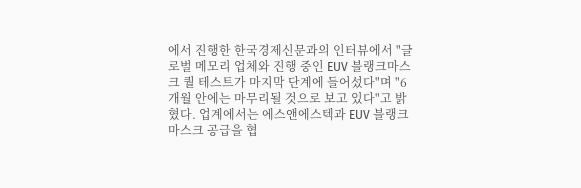에서 진행한 한국경제신문과의 인터뷰에서 "글로벌 메모리 업체와 진행 중인 EUV 블랭크마스크 퀄 테스트가 마지막 단계에 들어섰다"며 "6개월 안에는 마무리될 것으로 보고 있다"고 밝혔다. 업계에서는 에스앤에스텍과 EUV 블랭크마스크 공급을 협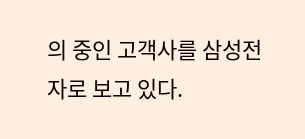의 중인 고객사를 삼성전자로 보고 있다.